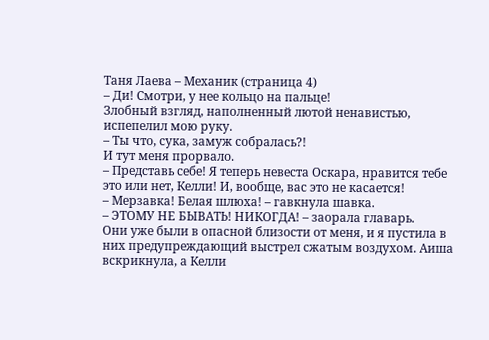Таня Лаева – Механик (страница 4)
– Ди! Смотри, у нее кольцо на пальце!
Злобный взгляд, наполненный лютой ненавистью, испепелил мою руку.
– Ты что, сука, замуж собралась?!
И тут меня прорвало.
– Представь себе! Я теперь невеста Оскара, нравится тебе это или нет, Келли! И, вообще, вас это не касается!
– Мерзавка! Белая шлюха! – гавкнула шавка.
– ЭТОМУ НЕ БЫВАТЬ! НИКОГДА! – заорала главарь.
Они уже были в опасной близости от меня, и я пустила в них предупреждающий выстрел сжатым воздухом. Аиша вскрикнула, а Келли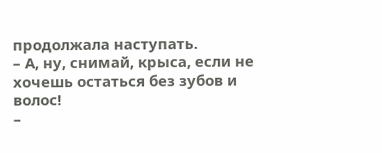продолжала наступать.
– А, ну, снимай, крыса, если не хочешь остаться без зубов и волос!
–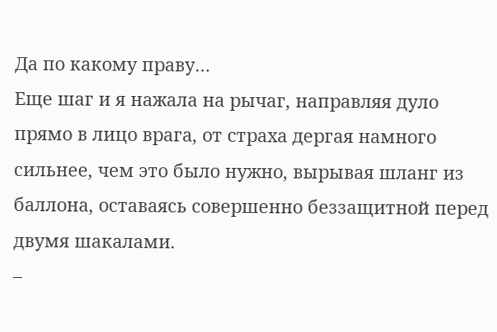Да по какому праву…
Еще шаг и я нажала на рычаг, направляя дуло прямо в лицо врага, от страха дергая намного сильнее, чем это было нужно, вырывая шланг из баллона, оставаясь совершенно беззащитной перед двумя шакалами.
–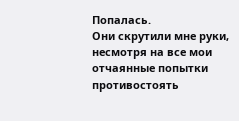Попалась.
Они скрутили мне руки, несмотря на все мои отчаянные попытки противостоять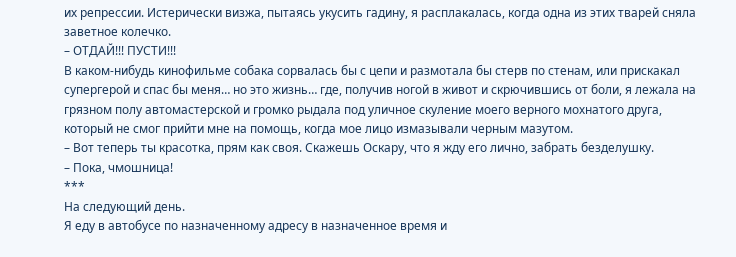их репрессии. Истерически визжа, пытаясь укусить гадину, я расплакалась, когда одна из этих тварей сняла заветное колечко.
– ОТДАЙ!!! ПУСТИ!!!
В каком-нибудь кинофильме собака сорвалась бы с цепи и размотала бы стерв по стенам, или прискакал супергерой и спас бы меня… но это жизнь… где, получив ногой в живот и скрючившись от боли, я лежала на грязном полу автомастерской и громко рыдала под уличное скуление моего верного мохнатого друга, который не смог прийти мне на помощь, когда мое лицо измазывали черным мазутом.
– Вот теперь ты красотка, прям как своя. Скажешь Оскару, что я жду его лично, забрать безделушку.
– Пока, чмошница!
***
На следующий день.
Я еду в автобусе по назначенному адресу в назначенное время и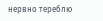нервно тереблю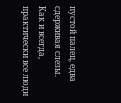пустой палец, едва сдерживая слезы.
Как и всегда, практически все люди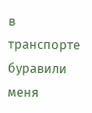в транспорте буравили меня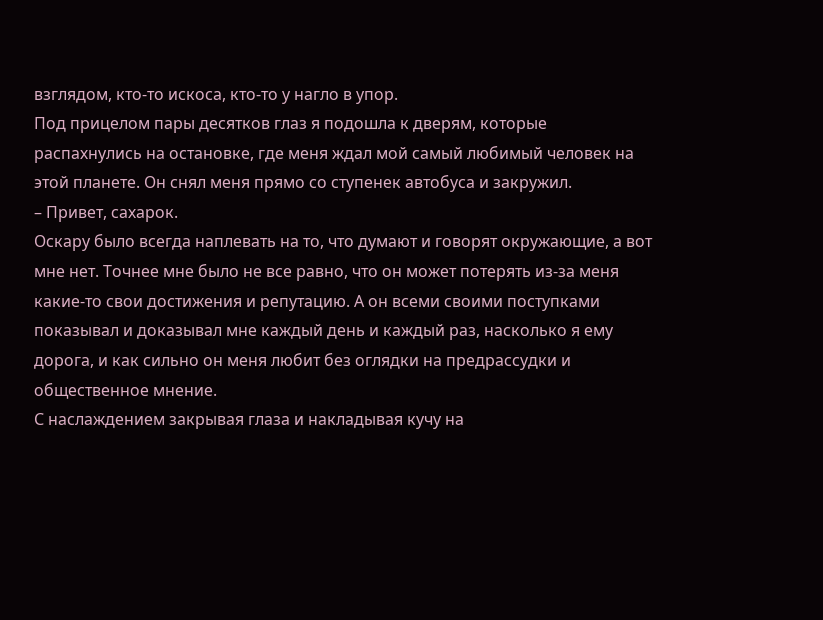взглядом, кто-то искоса, кто-то у нагло в упор.
Под прицелом пары десятков глаз я подошла к дверям, которые распахнулись на остановке, где меня ждал мой самый любимый человек на этой планете. Он снял меня прямо со ступенек автобуса и закружил.
– Привет, сахарок.
Оскару было всегда наплевать на то, что думают и говорят окружающие, а вот мне нет. Точнее мне было не все равно, что он может потерять из-за меня какие-то свои достижения и репутацию. А он всеми своими поступками показывал и доказывал мне каждый день и каждый раз, насколько я ему дорога, и как сильно он меня любит без оглядки на предрассудки и общественное мнение.
С наслаждением закрывая глаза и накладывая кучу на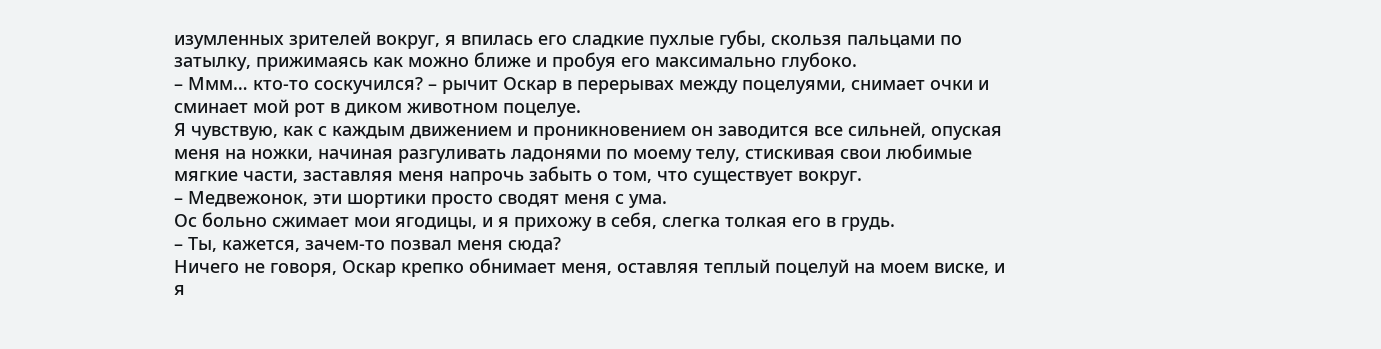изумленных зрителей вокруг, я впилась его сладкие пухлые губы, скользя пальцами по затылку, прижимаясь как можно ближе и пробуя его максимально глубоко.
– Ммм… кто-то соскучился? – рычит Оскар в перерывах между поцелуями, снимает очки и сминает мой рот в диком животном поцелуе.
Я чувствую, как с каждым движением и проникновением он заводится все сильней, опуская меня на ножки, начиная разгуливать ладонями по моему телу, стискивая свои любимые мягкие части, заставляя меня напрочь забыть о том, что существует вокруг.
– Медвежонок, эти шортики просто сводят меня с ума.
Ос больно сжимает мои ягодицы, и я прихожу в себя, слегка толкая его в грудь.
– Ты, кажется, зачем-то позвал меня сюда?
Ничего не говоря, Оскар крепко обнимает меня, оставляя теплый поцелуй на моем виске, и я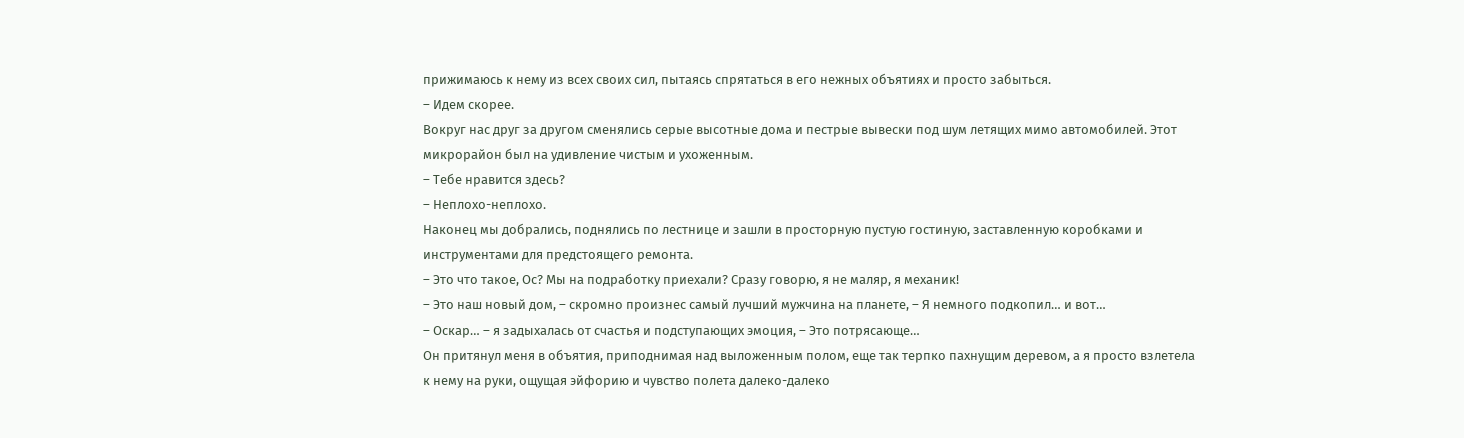прижимаюсь к нему из всех своих сил, пытаясь спрятаться в его нежных объятиях и просто забыться.
– Идем скорее.
Вокруг нас друг за другом сменялись серые высотные дома и пестрые вывески под шум летящих мимо автомобилей. Этот микрорайон был на удивление чистым и ухоженным.
– Тебе нравится здесь?
– Неплохо-неплохо.
Наконец мы добрались, поднялись по лестнице и зашли в просторную пустую гостиную, заставленную коробками и инструментами для предстоящего ремонта.
– Это что такое, Ос? Мы на подработку приехали? Сразу говорю, я не маляр, я механик!
– Это наш новый дом, – скромно произнес самый лучший мужчина на планете, – Я немного подкопил… и вот…
– Оскар… – я задыхалась от счастья и подступающих эмоция, – Это потрясающе…
Он притянул меня в объятия, приподнимая над выложенным полом, еще так терпко пахнущим деревом, а я просто взлетела к нему на руки, ощущая эйфорию и чувство полета далеко-далеко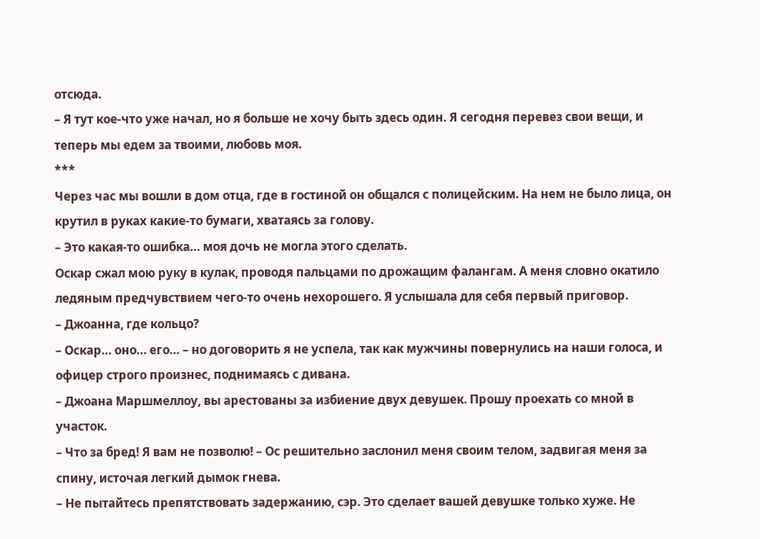отсюда.
– Я тут кое-что уже начал, но я больше не хочу быть здесь один. Я сегодня перевез свои вещи, и теперь мы едем за твоими, любовь моя.
***
Через час мы вошли в дом отца, где в гостиной он общался с полицейским. На нем не было лица, он крутил в руках какие-то бумаги, хватаясь за голову.
– Это какая-то ошибка… моя дочь не могла этого сделать.
Оскар сжал мою руку в кулак, проводя пальцами по дрожащим фалангам. А меня словно окатило ледяным предчувствием чего-то очень нехорошего. Я услышала для себя первый приговор.
– Джоанна, где кольцо?
– Оскар… оно… его… – но договорить я не успела, так как мужчины повернулись на наши голоса, и офицер строго произнес, поднимаясь с дивана.
– Джоана Маршмеллоу, вы арестованы за избиение двух девушек. Прошу проехать со мной в участок.
– Что за бред! Я вам не позволю! – Ос решительно заслонил меня своим телом, задвигая меня за спину, источая легкий дымок гнева.
– Не пытайтесь препятствовать задержанию, сэр. Это сделает вашей девушке только хуже. Не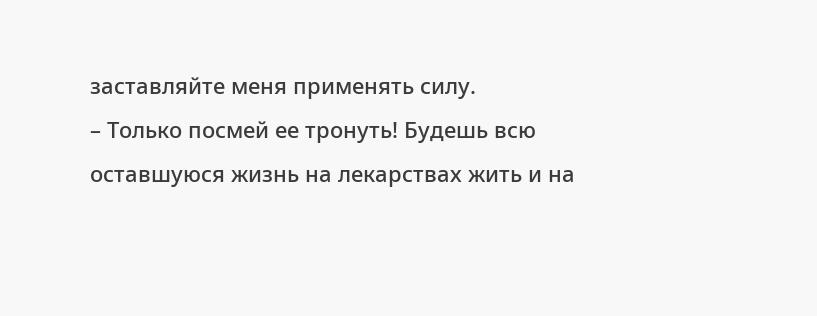заставляйте меня применять силу.
– Только посмей ее тронуть! Будешь всю оставшуюся жизнь на лекарствах жить и на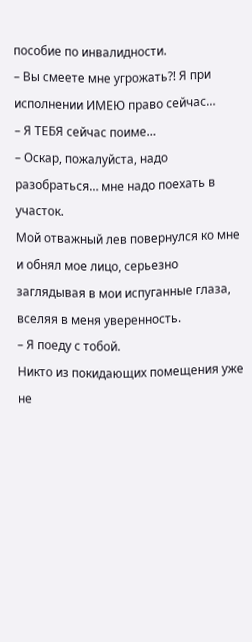пособие по инвалидности.
– Вы смеете мне угрожать?! Я при исполнении ИМЕЮ право сейчас…
– Я ТЕБЯ сейчас поиме…
– Оскар, пожалуйста, надо разобраться… мне надо поехать в участок.
Мой отважный лев повернулся ко мне и обнял мое лицо, серьезно заглядывая в мои испуганные глаза, вселяя в меня уверенность.
– Я поеду с тобой.
Никто из покидающих помещения уже не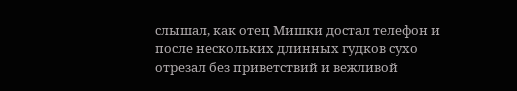слышал, как отец Мишки достал телефон и после нескольких длинных гудков сухо отрезал без приветствий и вежливой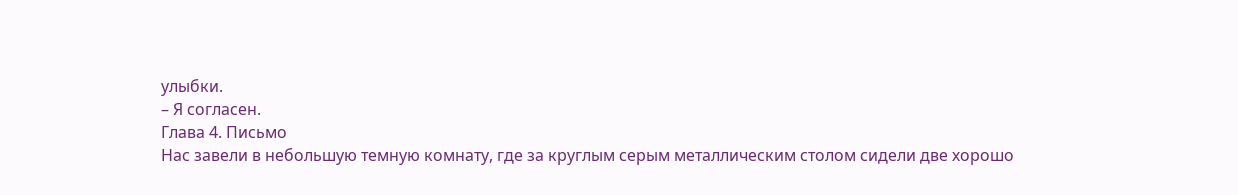улыбки.
– Я согласен.
Глава 4. Письмо
Нас завели в небольшую темную комнату, где за круглым серым металлическим столом сидели две хорошо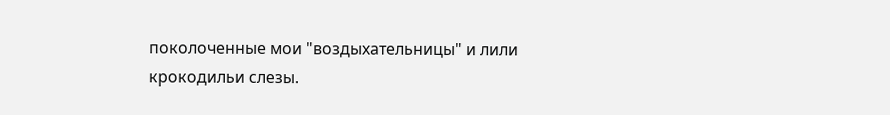поколоченные мои "воздыхательницы" и лили крокодильи слезы.